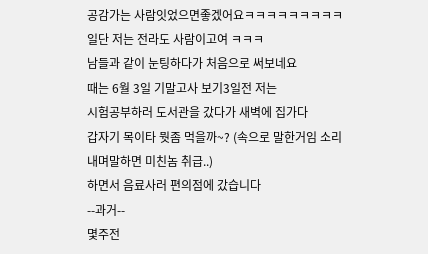공감가는 사람잇었으면좋겠어요ㅋㅋㅋㅋㅋㅋㅋㅋㅋ
일단 저는 전라도 사람이고여 ㅋㅋㅋ
남들과 같이 눈팅하다가 처음으로 써보네요
때는 6월 3일 기말고사 보기3일전 저는
시험공부하러 도서관을 갔다가 새벽에 집가다
갑자기 목이타 뭣좀 먹을까~? (속으로 말한거임 소리내며말하면 미친놈 취급..)
하면서 음료사러 편의점에 갔습니다
--과거--
몇주전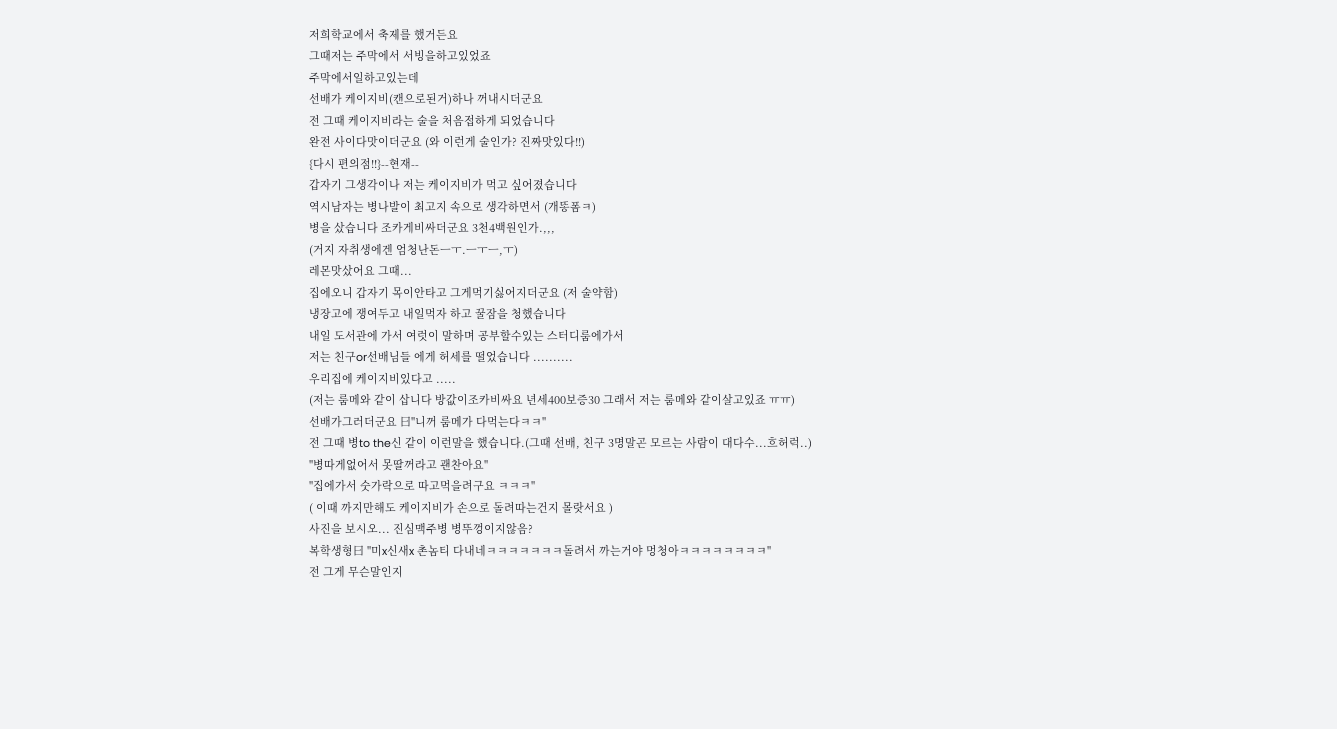저희학교에서 축제를 했거든요
그때저는 주막에서 서빙을하고있었죠
주막에서일하고있는데
선배가 케이지비(캔으로된거)하나 꺼내시더군요
전 그때 케이지비라는 술을 처음접하게 되었습니다
완전 사이다맛이더군요 (와 이런게 술인가? 진짜맛있다!!)
{다시 편의점!!}--현재--
갑자기 그생각이나 저는 케이지비가 먹고 싶어졌습니다
역시남자는 병나발이 최고지 속으로 생각하면서 (개똥폼ㅋ)
병을 샀습니다 조카게비싸더군요 3천4백원인가.,,,
(거지 자취생에겐 엄청난돈ㅡㅜ.ㅡㅜㅡ,ㅜ)
레몬맛샀어요 그때...
집에오니 갑자기 목이안타고 그게먹기싫어지더군요 (저 술약함)
냉장고에 쟁여두고 내일먹자 하고 꿀잠을 청했습니다
내일 도서관에 가서 여럿이 말하며 공부할수있는 스터디룸에가서
저는 친구or선배님들 에게 허세를 떨었습니다 ..........
우리집에 케이지비있다고 .....
(저는 룸메와 같이 삽니다 방값이조카비싸요 년세400보증30 그래서 저는 룸메와 같이살고있죠 ㅠㅠ)
선배가그러더군요 曰"니꺼 룸메가 다먹는다ㅋㅋ"
전 그때 병to the신 같이 이런말을 했습니다.(그때 선배, 친구 3명말곤 모르는 사람이 대다수...흐허럭..)
"병따게없어서 못딸꺼라고 괜찬아요"
"집에가서 숫가락으로 따고먹을려구요 ㅋㅋㅋ"
( 이때 까지만해도 케이지비가 손으로 돌려따는건지 몰랏서요 )
사진을 보시오... 진심맥주병 병뚜껑이지않음?
복학생형曰 "미x신새x 촌놈티 다내네ㅋㅋㅋㅋㅋㅋㅋ돌려서 까는거야 멍청아ㅋㅋㅋㅋㅋㅋㅋㅋ"
전 그게 무슨말인지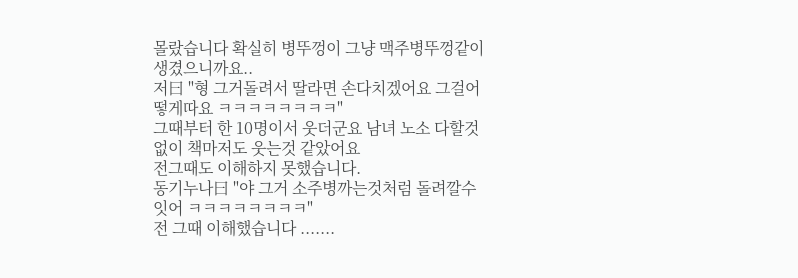몰랐습니다 확실히 병뚜껑이 그냥 맥주병뚜껑같이 생겼으니까요..
저曰 "형 그거돌려서 딸라면 손다치겠어요 그걸어떻게따요 ㅋㅋㅋㅋㅋㅋㅋㅋ"
그때부터 한 10명이서 웃더군요 남녀 노소 다할것없이 책마저도 웃는것 같았어요
전그때도 이해하지 못했습니다.
동기누나曰 "야 그거 소주병까는것처럼 돌려깔수잇어 ㅋㅋㅋㅋㅋㅋㅋㅋ"
전 그때 이해했습니다 .......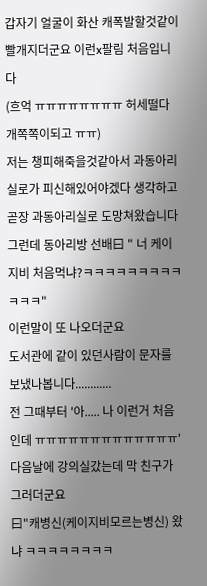갑자기 얼굴이 화산 캐폭발할것같이 빨개지더군요 이런x팔림 처음입니다
(흐억 ㅠㅠㅠㅠㅠㅠㅠㅠ 허세떨다 개쪽쪽이되고 ㅠㅠ)
저는 챙피해죽을것같아서 과동아리실로가 피신해있어야겠다 생각하고
곧장 과동아리실로 도망쳐왔습니다
그런데 동아리방 선배曰 " 너 케이지비 처음먹냐?ㅋㅋㅋㅋㅋㅋㅋㅋㅋㅋㅋㅋ"
이런말이 또 나오더군요
도서관에 같이 있던사람이 문자를 보냈나봅니다............
전 그때부터 '아..... 나 이런거 처음인데 ㅠㅠㅠㅠㅠㅠㅠㅠㅠㅠㅠㅠㅠ'
다음날에 강의실갔는데 막 친구가 그러더군요
曰"캐병신(케이지비모르는병신) 왔냐 ㅋㅋㅋㅋㅋㅋㅋㅋ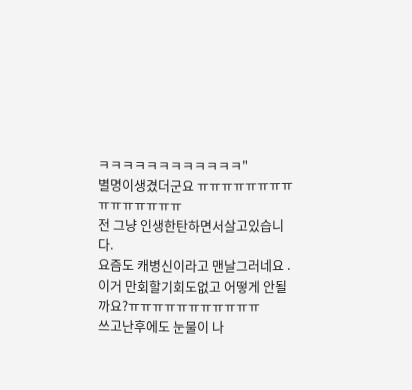ㅋㅋㅋㅋㅋㅋㅋㅋㅋㅋㅋㅋ"
별명이생겼더군요 ㅠㅠㅠㅠㅠㅠㅠㅠㅠㅠㅠㅠㅠㅠㅠ
전 그냥 인생한탄하면서살고있습니다.
요즘도 캐병신이라고 맨날그러네요 .
이거 만회할기회도없고 어떻게 안될까요?ㅠㅠㅠㅠㅠㅠㅠㅠㅠㅠㅠ
쓰고난후에도 눈물이 나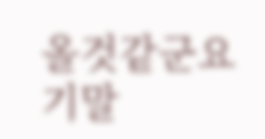올것같군요
기말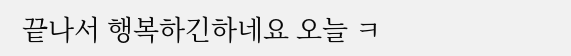끝나서 행복하긴하네요 오늘 ㅋ